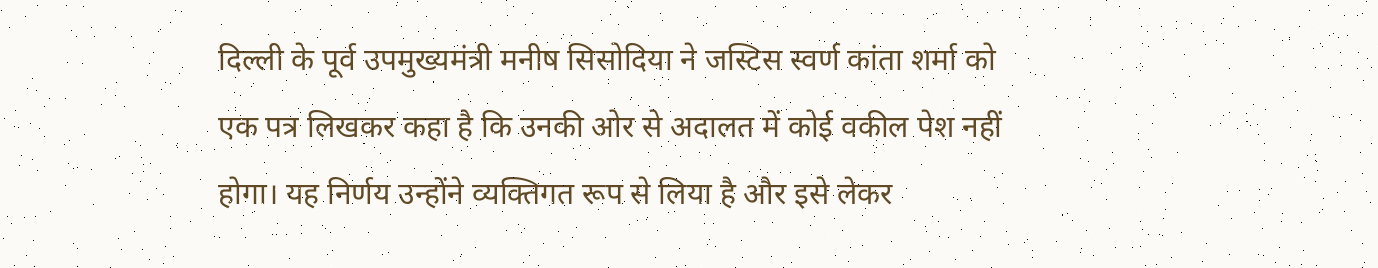दिल्ली के पूर्व उपमुख्यमंत्री मनीष सिसोदिया ने जस्टिस स्वर्ण कांता शर्मा को एक पत्र लिखकर कहा है कि उनकी ओर से अदालत में कोई वकील पेश नहीं होगा। यह निर्णय उन्होंने व्यक्तिगत रूप से लिया है और इसे लेकर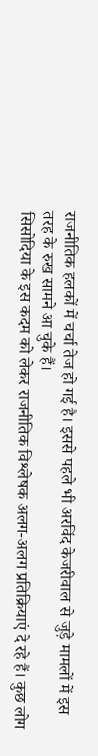राजनीतिक हलकों में चर्चा तेज हो गई है। इससे पहले भी अरविंद केजरीवाल से जुड़े मामलों में इस तरह के रुख सामने आ चुके हैं।
सिसोदिया के इस कदम को लेकर राजनीतिक विश्लेषक अलग-अलग प्रतिक्रियाएं दे रहे हैं। कुछ लोग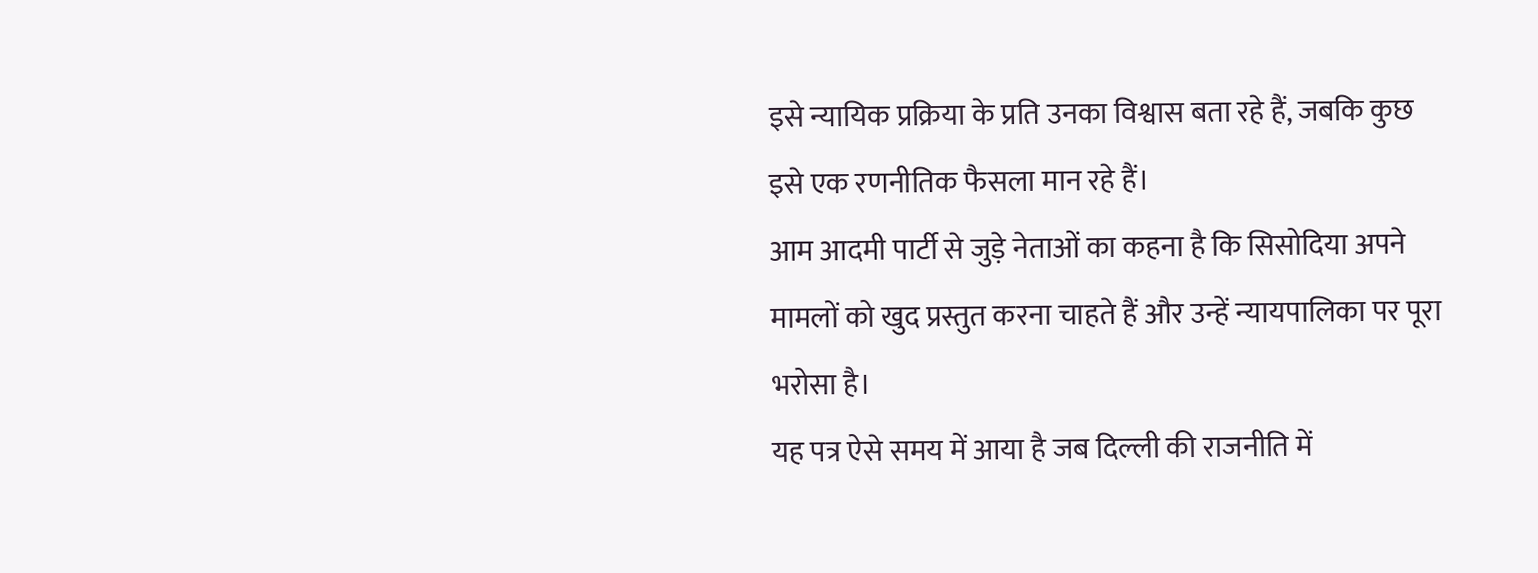इसे न्यायिक प्रक्रिया के प्रति उनका विश्वास बता रहे हैं, जबकि कुछ इसे एक रणनीतिक फैसला मान रहे हैं।
आम आदमी पार्टी से जुड़े नेताओं का कहना है कि सिसोदिया अपने मामलों को खुद प्रस्तुत करना चाहते हैं और उन्हें न्यायपालिका पर पूरा भरोसा है।
यह पत्र ऐसे समय में आया है जब दिल्ली की राजनीति में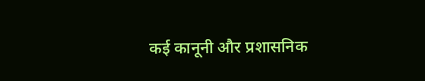कई कानूनी और प्रशासनिक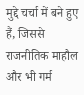मुद्दे चर्चा में बने हुए हैं, जिससे राजनीतिक माहौल और भी गर्म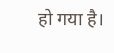हो गया है।